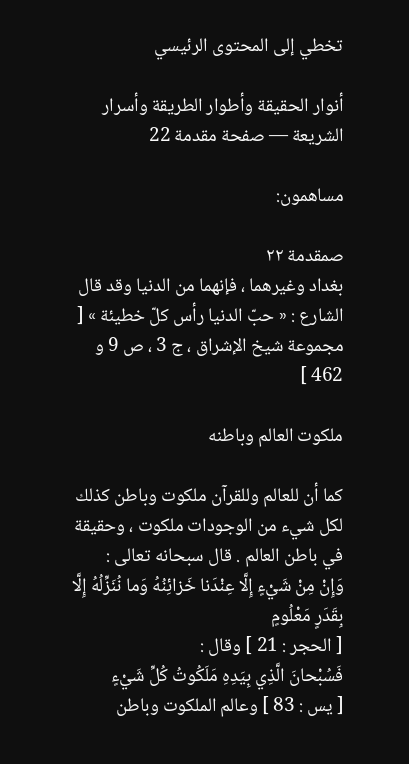تخطي إلى المحتوى الرئيسي

أنوار الحقيقة وأطوار الطريقة وأسرار الشريعة — صفحة مقدمة 22

مساهمون:

صمقدمة ٢٢
بغداد وغيرهما ، فإنهما من الدنيا وقد قال الشارع : « حبّ الدنيا رأس كلّ خطيئة » [ مجموعة شيخ الإشراق ، ج 3 ، ص 9 و 462 ]

ملكوت العالم وباطنه

كما أن للعالم وللقرآن ملكوت وباطن كذلك لكل شيء من الوجودات ملكوت ، وحقيقة في باطن العالم . قال سبحانه تعالى :
وَإِنْ مِنْ شَيْءٍ إِلَّا عِنْدَنا خَزائِنُهُ وَما نُنَزِّلُهُ إِلَّا بِقَدَرٍ مَعْلُومٍ
[ الحجر : 21 ] وقال :
فَسُبْحانَ الَّذِي بِيَدِهِ مَلَكُوتُ كُلِّ شَيْءٍ
[ يس : 83 ] وعالم الملكوت وباطن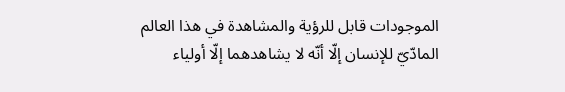الموجودات قابل للرؤية والمشاهدة في هذا العالم المادّيّ للإنسان إلّا أنّه لا يشاهدهما إلّا أولياء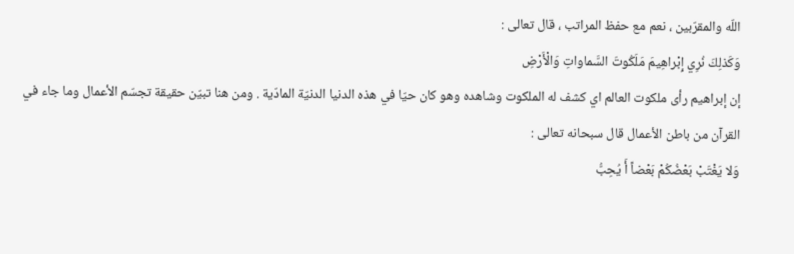اللّه والمقرّبين ، نعم مع حفظ المراتب ، قال تعالى :
وَكَذلِكَ نُرِي إِبْراهِيمَ مَلَكُوتَ السَّماواتِ وَالْأَرْضِ
إن إبراهيم رأى ملكوت العالم اي كشف له الملكوت وشاهده وهو كان حيّا في هذه الدنيا الدنيّة المادّية . ومن هنا تبيّن حقيقة تجسّم الأعمال وما جاء في القرآن من باطن الأعمال قال سبحانه تعالى :
وَلا يَغْتَبْ بَعْضُكُمْ بَعْضاً أَ يُحِبُّ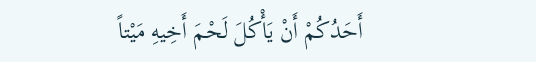أَحَدُكُمْ أَنْ يَأْكُلَ لَحْمَ أَخِيهِ مَيْتاً